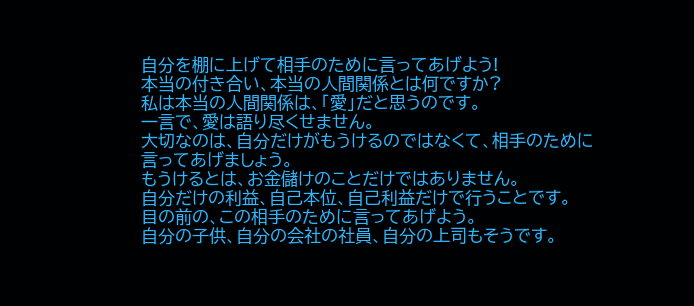自分を棚に上げて相手のために言ってあげよう!
本当の付き合い、本当の人間関係とは何ですか?
私は本当の人間関係は、「愛」だと思うのです。
一言で、愛は語り尽くせません。
大切なのは、自分だけがもうけるのではなくて、相手のために言ってあげましょう。
もうけるとは、お金儲けのことだけではありません。
自分だけの利益、自己本位、自己利益だけで行うことです。
目の前の、この相手のために言ってあげよう。
自分の子供、自分の会社の社員、自分の上司もそうです。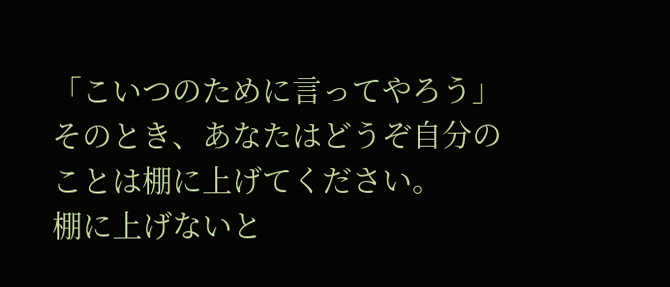「こいつのために言ってやろう」
そのとき、あなたはどうぞ自分のことは棚に上げてください。
棚に上げないと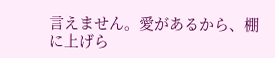言えません。愛があるから、棚に上げら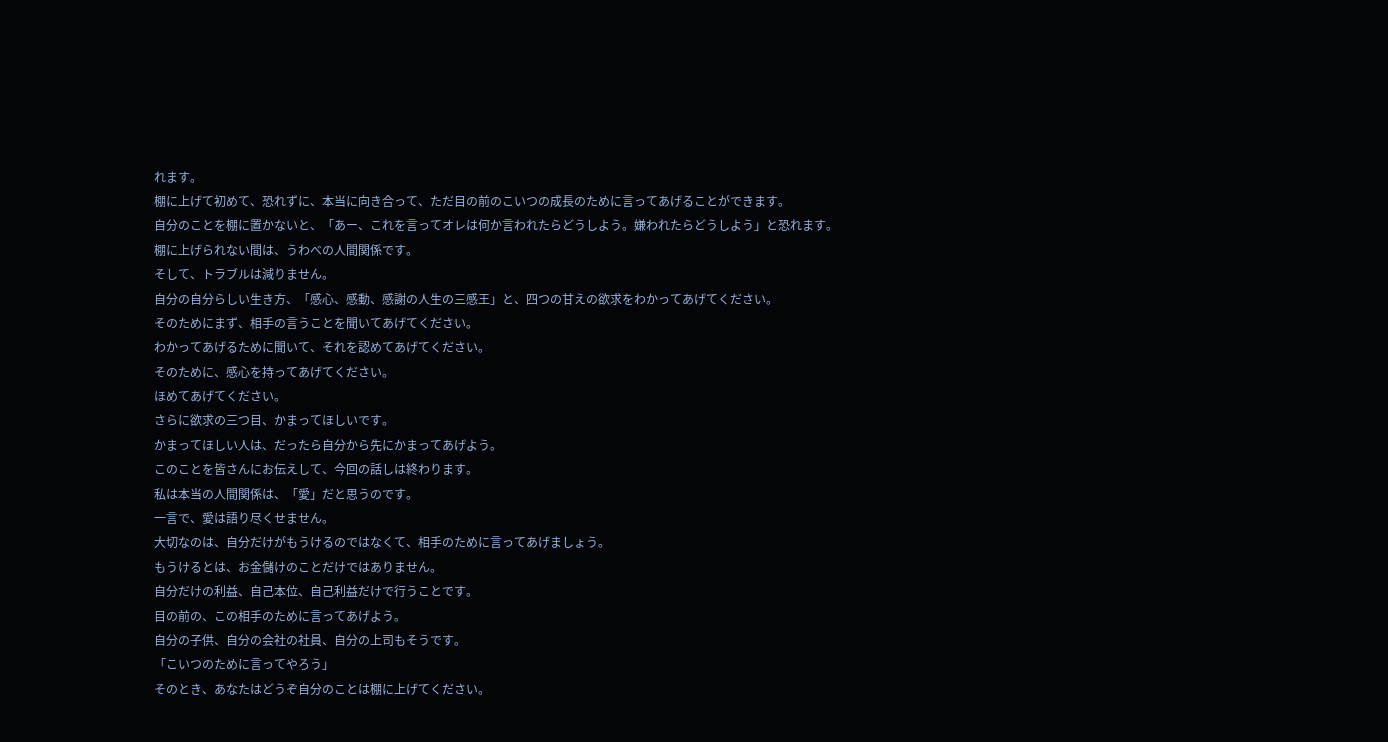れます。
棚に上げて初めて、恐れずに、本当に向き合って、ただ目の前のこいつの成長のために言ってあげることができます。
自分のことを棚に置かないと、「あー、これを言ってオレは何か言われたらどうしよう。嫌われたらどうしよう」と恐れます。
棚に上げられない間は、うわべの人間関係です。
そして、トラブルは減りません。
自分の自分らしい生き方、「感心、感動、感謝の人生の三感王」と、四つの甘えの欲求をわかってあげてください。
そのためにまず、相手の言うことを聞いてあげてください。
わかってあげるために聞いて、それを認めてあげてください。
そのために、感心を持ってあげてください。
ほめてあげてください。
さらに欲求の三つ目、かまってほしいです。
かまってほしい人は、だったら自分から先にかまってあげよう。
このことを皆さんにお伝えして、今回の話しは終わります。
私は本当の人間関係は、「愛」だと思うのです。
一言で、愛は語り尽くせません。
大切なのは、自分だけがもうけるのではなくて、相手のために言ってあげましょう。
もうけるとは、お金儲けのことだけではありません。
自分だけの利益、自己本位、自己利益だけで行うことです。
目の前の、この相手のために言ってあげよう。
自分の子供、自分の会社の社員、自分の上司もそうです。
「こいつのために言ってやろう」
そのとき、あなたはどうぞ自分のことは棚に上げてください。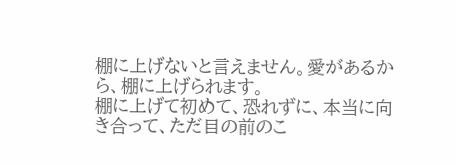棚に上げないと言えません。愛があるから、棚に上げられます。
棚に上げて初めて、恐れずに、本当に向き合って、ただ目の前のこ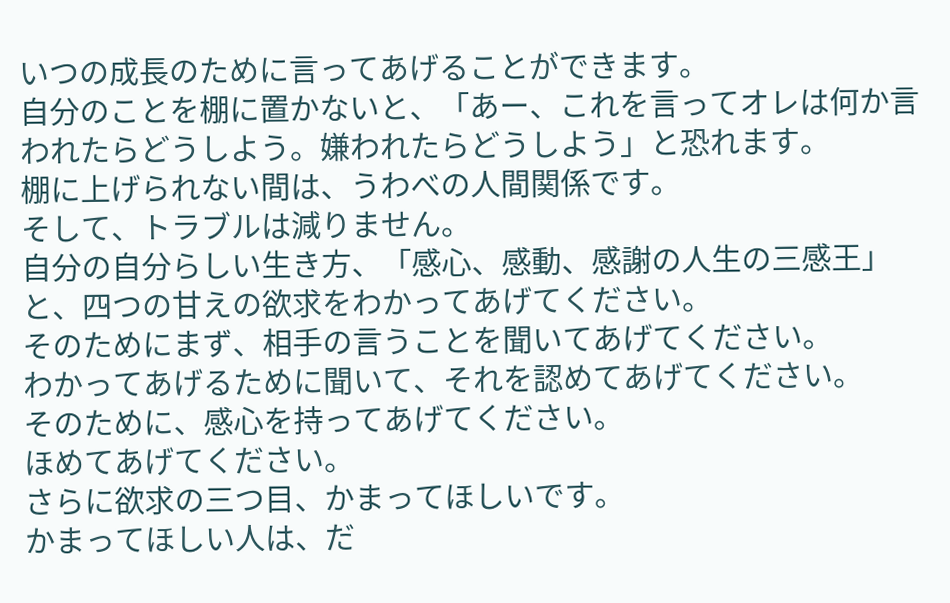いつの成長のために言ってあげることができます。
自分のことを棚に置かないと、「あー、これを言ってオレは何か言われたらどうしよう。嫌われたらどうしよう」と恐れます。
棚に上げられない間は、うわべの人間関係です。
そして、トラブルは減りません。
自分の自分らしい生き方、「感心、感動、感謝の人生の三感王」と、四つの甘えの欲求をわかってあげてください。
そのためにまず、相手の言うことを聞いてあげてください。
わかってあげるために聞いて、それを認めてあげてください。
そのために、感心を持ってあげてください。
ほめてあげてください。
さらに欲求の三つ目、かまってほしいです。
かまってほしい人は、だ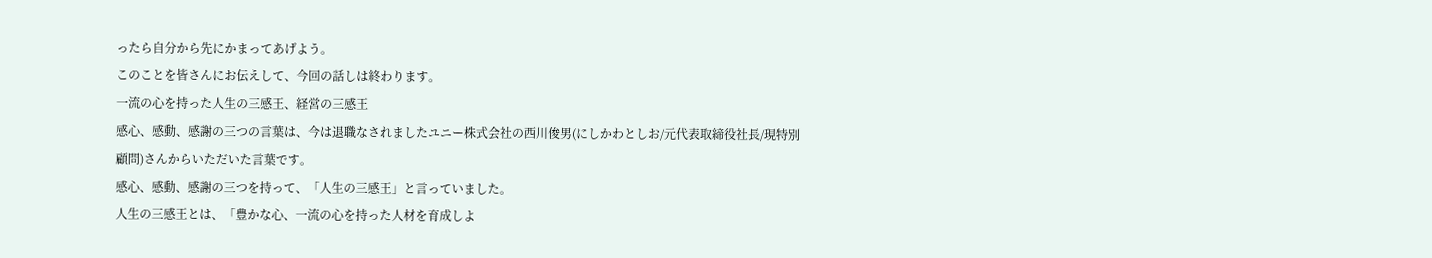ったら自分から先にかまってあげよう。
このことを皆さんにお伝えして、今回の話しは終わります。
一流の心を持った人生の三感王、経営の三感王
感心、感動、感謝の三つの言葉は、今は退職なされましたユニー株式会社の西川俊男(にしかわとしお/元代表取締役社長/現特別顧問)さんからいただいた言葉です。
感心、感動、感謝の三つを持って、「人生の三感王」と言っていました。
人生の三感王とは、「豊かな心、一流の心を持った人材を育成しよ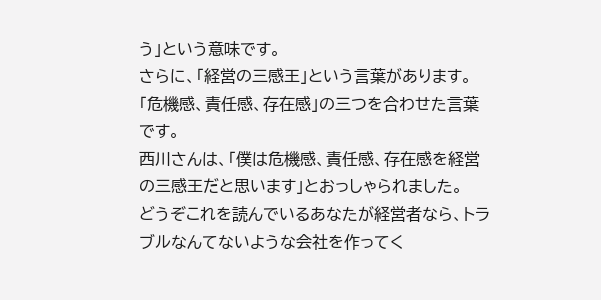う」という意味です。
さらに、「経営の三感王」という言葉があります。
「危機感、責任感、存在感」の三つを合わせた言葉です。
西川さんは、「僕は危機感、責任感、存在感を経営の三感王だと思います」とおっしゃられました。
どうぞこれを読んでいるあなたが経営者なら、トラブルなんてないような会社を作ってく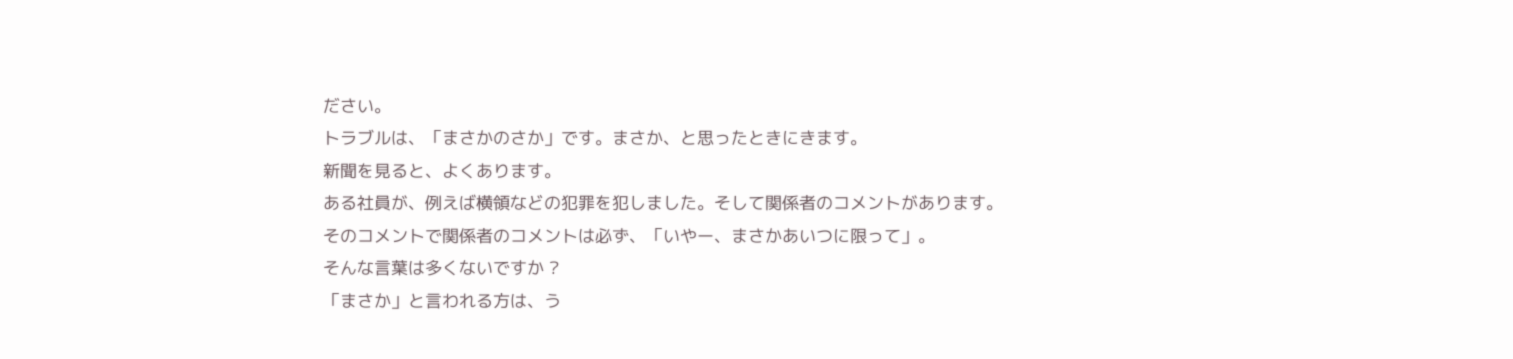ださい。
トラブルは、「まさかのさか」です。まさか、と思ったときにきます。
新聞を見ると、よくあります。
ある社員が、例えば横領などの犯罪を犯しました。そして関係者のコメントがあります。
そのコメントで関係者のコメントは必ず、「いやー、まさかあいつに限って」。
そんな言葉は多くないですか ?
「まさか」と言われる方は、う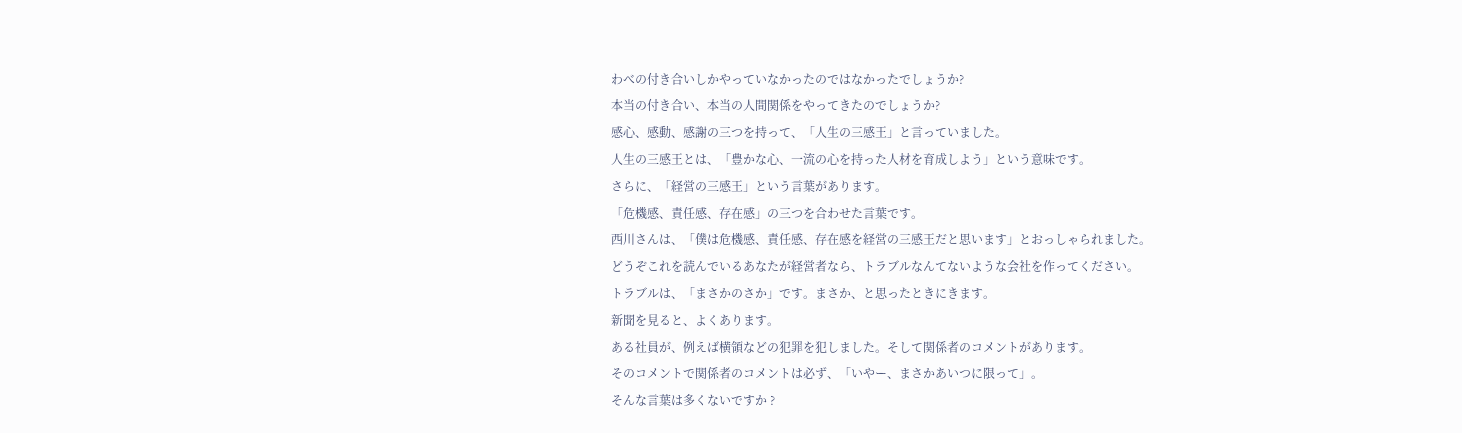わべの付き合いしかやっていなかったのではなかったでしょうか?
本当の付き合い、本当の人間関係をやってきたのでしょうか?
感心、感動、感謝の三つを持って、「人生の三感王」と言っていました。
人生の三感王とは、「豊かな心、一流の心を持った人材を育成しよう」という意味です。
さらに、「経営の三感王」という言葉があります。
「危機感、責任感、存在感」の三つを合わせた言葉です。
西川さんは、「僕は危機感、責任感、存在感を経営の三感王だと思います」とおっしゃられました。
どうぞこれを読んでいるあなたが経営者なら、トラブルなんてないような会社を作ってください。
トラブルは、「まさかのさか」です。まさか、と思ったときにきます。
新聞を見ると、よくあります。
ある社員が、例えば横領などの犯罪を犯しました。そして関係者のコメントがあります。
そのコメントで関係者のコメントは必ず、「いやー、まさかあいつに限って」。
そんな言葉は多くないですか ?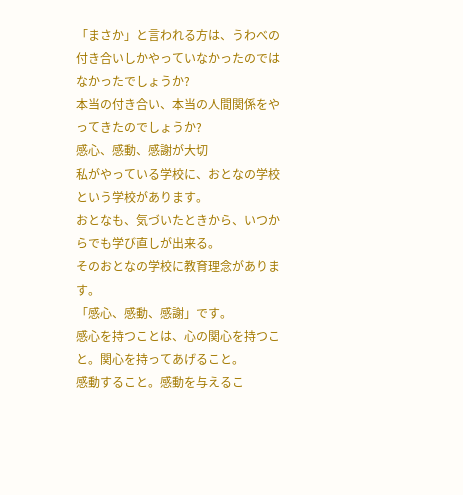「まさか」と言われる方は、うわべの付き合いしかやっていなかったのではなかったでしょうか?
本当の付き合い、本当の人間関係をやってきたのでしょうか?
感心、感動、感謝が大切
私がやっている学校に、おとなの学校という学校があります。
おとなも、気づいたときから、いつからでも学び直しが出来る。
そのおとなの学校に教育理念があります。
「感心、感動、感謝」です。
感心を持つことは、心の関心を持つこと。関心を持ってあげること。
感動すること。感動を与えるこ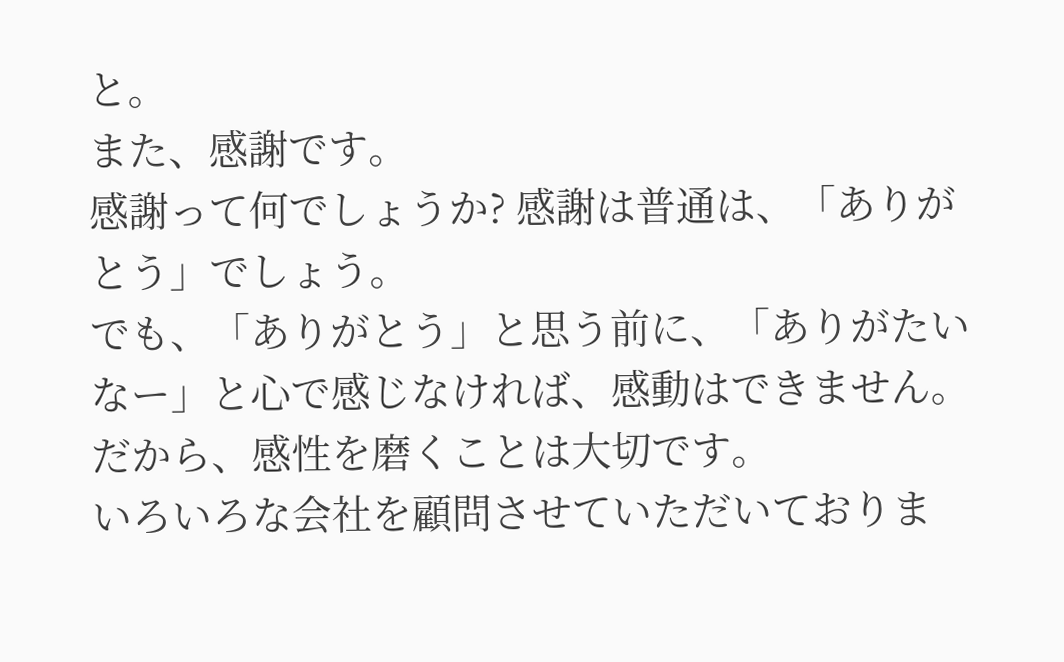と。
また、感謝です。
感謝って何でしょうか? 感謝は普通は、「ありがとう」でしょう。
でも、「ありがとう」と思う前に、「ありがたいなー」と心で感じなければ、感動はできません。だから、感性を磨くことは大切です。
いろいろな会社を顧問させていただいておりま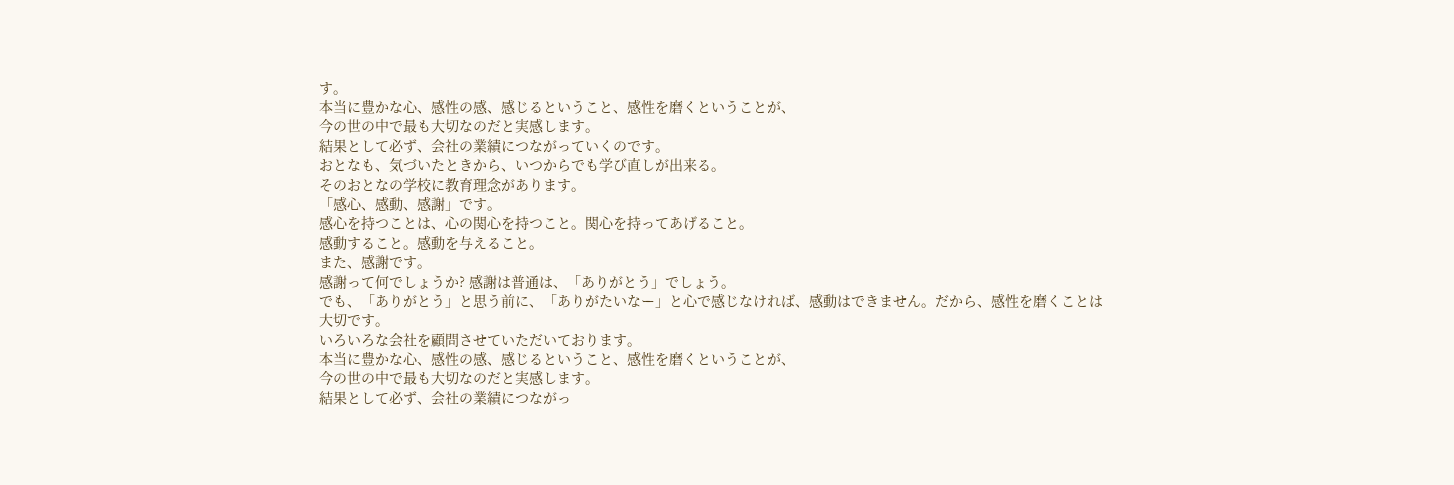す。
本当に豊かな心、感性の感、感じるということ、感性を磨くということが、
今の世の中で最も大切なのだと実感します。
結果として必ず、会社の業績につながっていくのです。
おとなも、気づいたときから、いつからでも学び直しが出来る。
そのおとなの学校に教育理念があります。
「感心、感動、感謝」です。
感心を持つことは、心の関心を持つこと。関心を持ってあげること。
感動すること。感動を与えること。
また、感謝です。
感謝って何でしょうか? 感謝は普通は、「ありがとう」でしょう。
でも、「ありがとう」と思う前に、「ありがたいなー」と心で感じなければ、感動はできません。だから、感性を磨くことは大切です。
いろいろな会社を顧問させていただいております。
本当に豊かな心、感性の感、感じるということ、感性を磨くということが、
今の世の中で最も大切なのだと実感します。
結果として必ず、会社の業績につながっ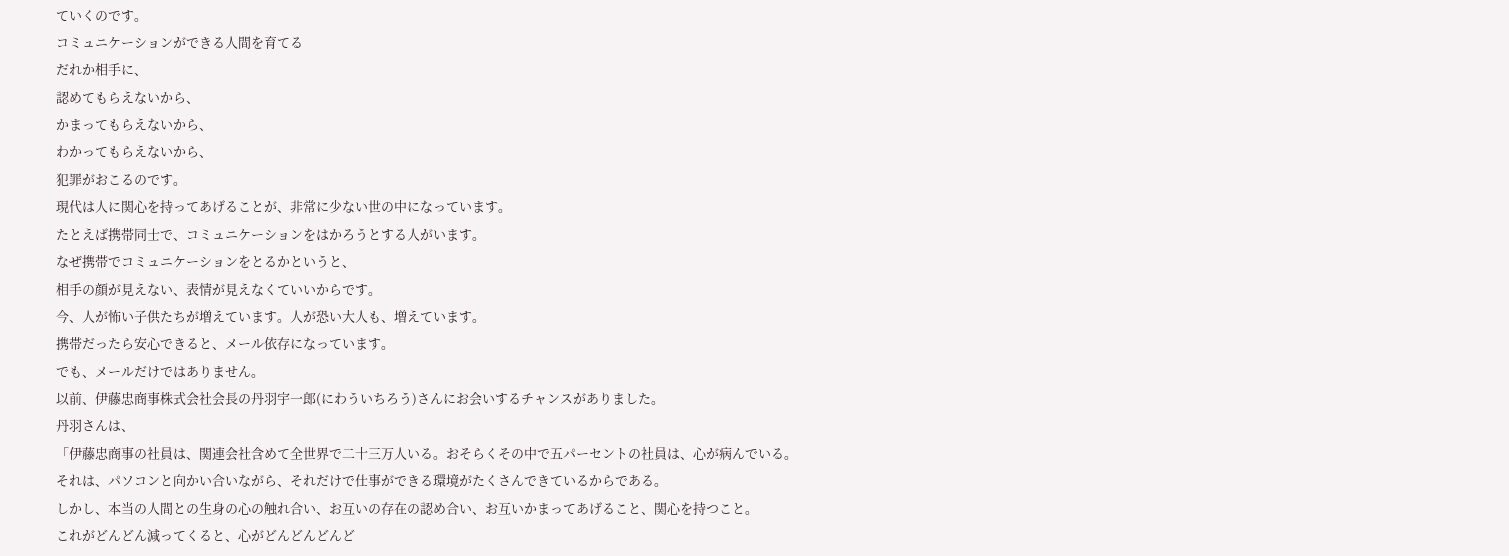ていくのです。
コミュニケーションができる人間を育てる
だれか相手に、
認めてもらえないから、
かまってもらえないから、
わかってもらえないから、
犯罪がおこるのです。
現代は人に関心を持ってあげることが、非常に少ない世の中になっています。
たとえば携帯同士で、コミュニケーションをはかろうとする人がいます。
なぜ携帯でコミュニケーションをとるかというと、
相手の顔が見えない、表情が見えなくていいからです。
今、人が怖い子供たちが増えています。人が恐い大人も、増えています。
携帯だったら安心できると、メール依存になっています。
でも、メールだけではありません。
以前、伊藤忠商事株式会社会長の丹羽宇一郎(にわういちろう)さんにお会いするチャンスがありました。
丹羽さんは、
「伊藤忠商事の社員は、関連会社含めて全世界で二十三万人いる。おそらくその中で五パーセントの社員は、心が病んでいる。
それは、パソコンと向かい合いながら、それだけで仕事ができる環境がたくさんできているからである。
しかし、本当の人間との生身の心の触れ合い、お互いの存在の認め合い、お互いかまってあげること、関心を持つこと。
これがどんどん減ってくると、心がどんどんどんど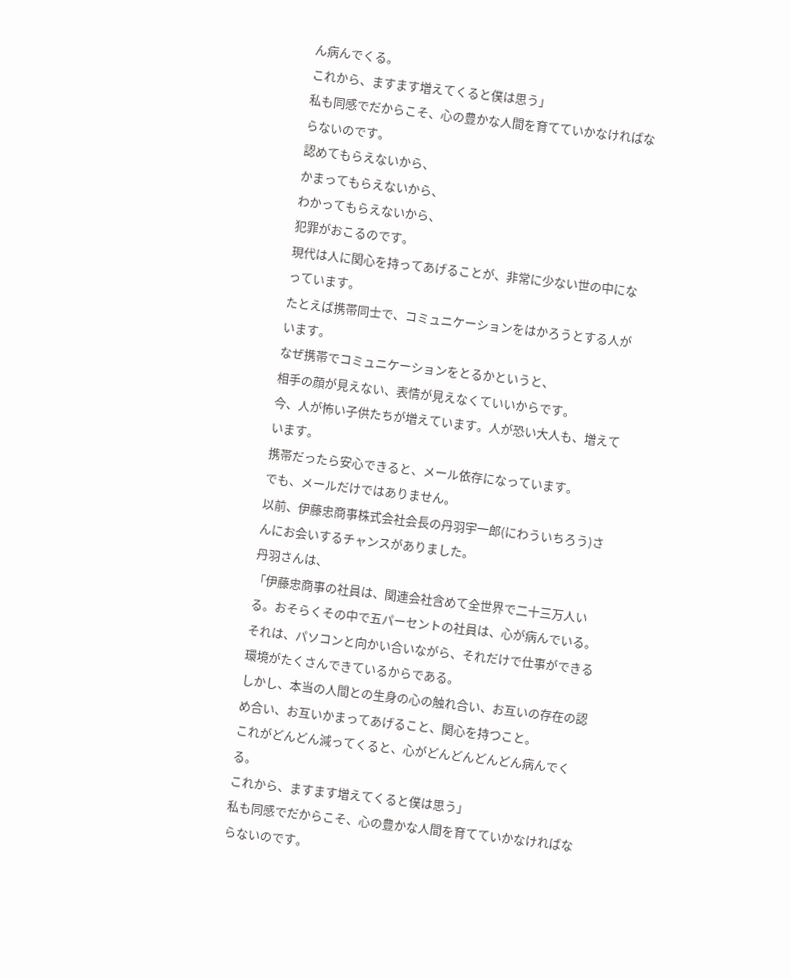ん病んでくる。
これから、ますます増えてくると僕は思う」
私も同感でだからこそ、心の豊かな人間を育てていかなければならないのです。
認めてもらえないから、
かまってもらえないから、
わかってもらえないから、
犯罪がおこるのです。
現代は人に関心を持ってあげることが、非常に少ない世の中になっています。
たとえば携帯同士で、コミュニケーションをはかろうとする人がいます。
なぜ携帯でコミュニケーションをとるかというと、
相手の顔が見えない、表情が見えなくていいからです。
今、人が怖い子供たちが増えています。人が恐い大人も、増えています。
携帯だったら安心できると、メール依存になっています。
でも、メールだけではありません。
以前、伊藤忠商事株式会社会長の丹羽宇一郎(にわういちろう)さんにお会いするチャンスがありました。
丹羽さんは、
「伊藤忠商事の社員は、関連会社含めて全世界で二十三万人いる。おそらくその中で五パーセントの社員は、心が病んでいる。
それは、パソコンと向かい合いながら、それだけで仕事ができる環境がたくさんできているからである。
しかし、本当の人間との生身の心の触れ合い、お互いの存在の認め合い、お互いかまってあげること、関心を持つこと。
これがどんどん減ってくると、心がどんどんどんどん病んでくる。
これから、ますます増えてくると僕は思う」
私も同感でだからこそ、心の豊かな人間を育てていかなければならないのです。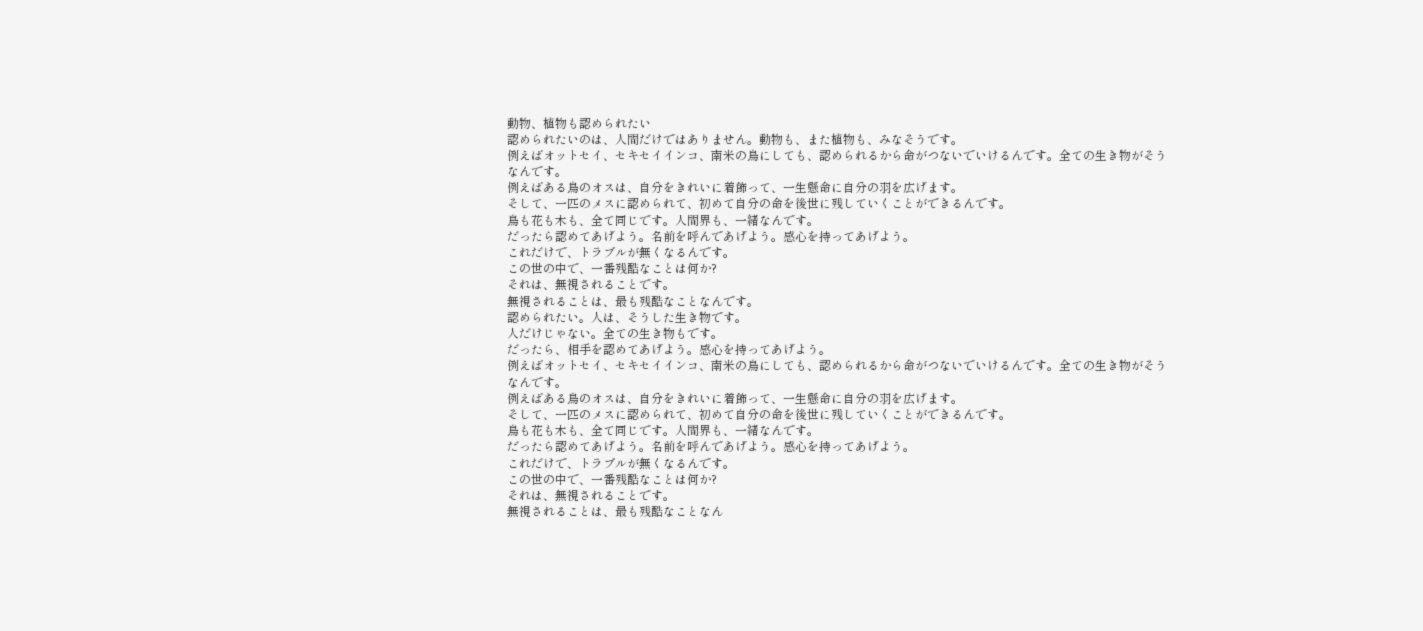動物、植物も認められたい
認められたいのは、人間だけではありません。動物も、また植物も、みなそうです。
例えばオットセイ、セキセイインコ、南米の鳥にしても、認められるから命がつないでいけるんです。全ての生き物がそうなんです。
例えばある鳥のオスは、自分をきれいに着飾って、一生懸命に自分の羽を広げます。
そして、一匹のメスに認められて、初めて自分の命を後世に残していくことができるんです。
鳥も花も木も、全て同じです。人間界も、一緒なんです。
だったら認めてあげよう。名前を呼んであげよう。感心を持ってあげよう。
これだけで、トラブルが無くなるんです。
この世の中で、一番残酷なことは何か?
それは、無視されることです。
無視されることは、最も残酷なことなんです。
認められたい。人は、そうした生き物です。
人だけじゃない。全ての生き物もです。
だったら、相手を認めてあげよう。感心を持ってあげよう。
例えばオットセイ、セキセイインコ、南米の鳥にしても、認められるから命がつないでいけるんです。全ての生き物がそうなんです。
例えばある鳥のオスは、自分をきれいに着飾って、一生懸命に自分の羽を広げます。
そして、一匹のメスに認められて、初めて自分の命を後世に残していくことができるんです。
鳥も花も木も、全て同じです。人間界も、一緒なんです。
だったら認めてあげよう。名前を呼んであげよう。感心を持ってあげよう。
これだけで、トラブルが無くなるんです。
この世の中で、一番残酷なことは何か?
それは、無視されることです。
無視されることは、最も残酷なことなん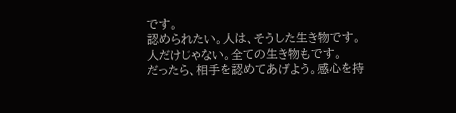です。
認められたい。人は、そうした生き物です。
人だけじゃない。全ての生き物もです。
だったら、相手を認めてあげよう。感心を持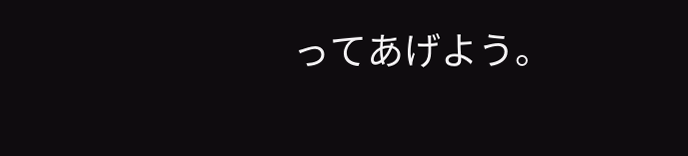ってあげよう。